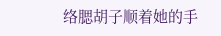络腮胡子顺着她的手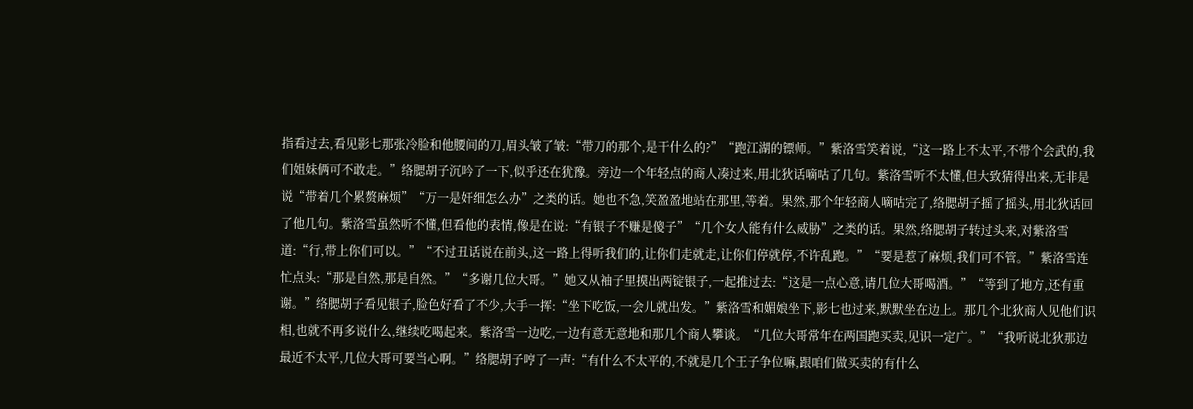指看过去,看见影七那张冷脸和他腰间的刀,眉头皱了皱:“带刀的那个,是干什么的?”“跑江湖的镖师。”紫洛雪笑着说,“这一路上不太平,不带个会武的,我们姐妹俩可不敢走。”络腮胡子沉吟了一下,似乎还在犹豫。旁边一个年轻点的商人凑过来,用北狄话嘀咕了几句。紫洛雪听不太懂,但大致猜得出来,无非是说“带着几个累赘麻烦”“万一是奸细怎么办”之类的话。她也不急,笑盈盈地站在那里,等着。果然,那个年轻商人嘀咕完了,络腮胡子摇了摇头,用北狄话回了他几句。紫洛雪虽然听不懂,但看他的表情,像是在说:“有银子不赚是傻子”“几个女人能有什么威胁”之类的话。果然,络腮胡子转过头来,对紫洛雪道:“行,带上你们可以。”“不过丑话说在前头,这一路上得听我们的,让你们走就走,让你们停就停,不许乱跑。”“要是惹了麻烦,我们可不管。”紫洛雪连忙点头:“那是自然,那是自然。”“多谢几位大哥。”她又从袖子里摸出两锭银子,一起推过去:“这是一点心意,请几位大哥喝酒。”“等到了地方,还有重谢。”络腮胡子看见银子,脸色好看了不少,大手一挥:“坐下吃饭,一会儿就出发。”紫洛雪和媚娘坐下,影七也过来,默默坐在边上。那几个北狄商人见他们识相,也就不再多说什么,继续吃喝起来。紫洛雪一边吃,一边有意无意地和那几个商人攀谈。“几位大哥常年在两国跑买卖,见识一定广。”“我听说北狄那边最近不太平,几位大哥可要当心啊。”络腮胡子哼了一声:“有什么不太平的,不就是几个王子争位嘛,跟咱们做买卖的有什么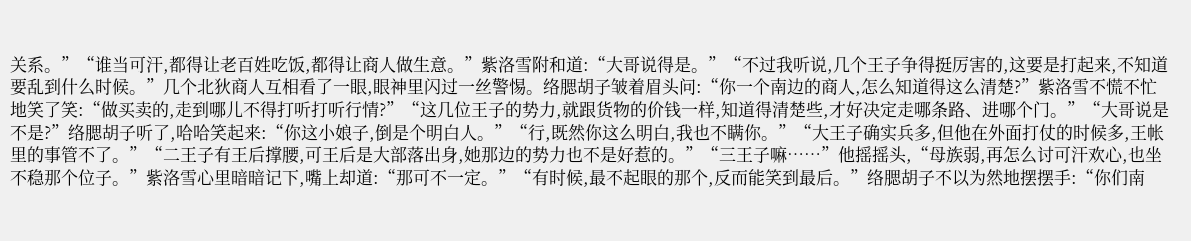关系。”“谁当可汗,都得让老百姓吃饭,都得让商人做生意。”紫洛雪附和道:“大哥说得是。”“不过我听说,几个王子争得挺厉害的,这要是打起来,不知道要乱到什么时候。”几个北狄商人互相看了一眼,眼神里闪过一丝警惕。络腮胡子皱着眉头问:“你一个南边的商人,怎么知道得这么清楚?”紫洛雪不慌不忙地笑了笑:“做买卖的,走到哪儿不得打听打听行情?”“这几位王子的势力,就跟货物的价钱一样,知道得清楚些,才好决定走哪条路、进哪个门。”“大哥说是不是?”络腮胡子听了,哈哈笑起来:“你这小娘子,倒是个明白人。”“行,既然你这么明白,我也不瞒你。”“大王子确实兵多,但他在外面打仗的时候多,王帐里的事管不了。”“二王子有王后撑腰,可王后是大部落出身,她那边的势力也不是好惹的。”“三王子嘛……”他摇摇头,“母族弱,再怎么讨可汗欢心,也坐不稳那个位子。”紫洛雪心里暗暗记下,嘴上却道:“那可不一定。”“有时候,最不起眼的那个,反而能笑到最后。”络腮胡子不以为然地摆摆手:“你们南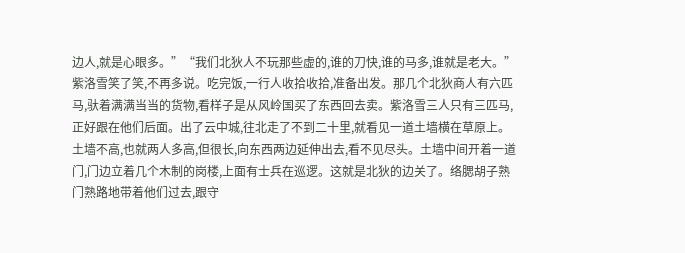边人,就是心眼多。”“我们北狄人不玩那些虚的,谁的刀快,谁的马多,谁就是老大。”紫洛雪笑了笑,不再多说。吃完饭,一行人收拾收拾,准备出发。那几个北狄商人有六匹马,驮着满满当当的货物,看样子是从风岭国买了东西回去卖。紫洛雪三人只有三匹马,正好跟在他们后面。出了云中城,往北走了不到二十里,就看见一道土墙横在草原上。土墙不高,也就两人多高,但很长,向东西两边延伸出去,看不见尽头。土墙中间开着一道门,门边立着几个木制的岗楼,上面有士兵在巡逻。这就是北狄的边关了。络腮胡子熟门熟路地带着他们过去,跟守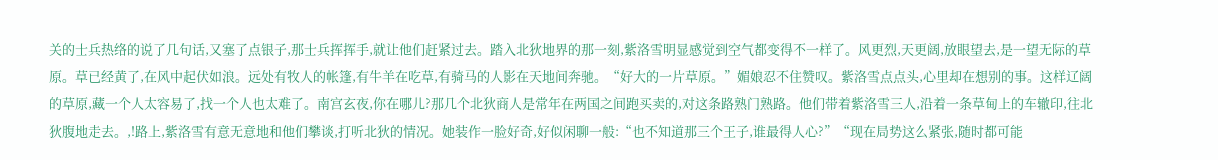关的士兵热络的说了几句话,又塞了点银子,那士兵挥挥手,就让他们赶紧过去。踏入北狄地界的那一刻,紫洛雪明显感觉到空气都变得不一样了。风更烈,天更阔,放眼望去,是一望无际的草原。草已经黄了,在风中起伏如浪。远处有牧人的帐篷,有牛羊在吃草,有骑马的人影在天地间奔驰。“好大的一片草原。”媚娘忍不住赞叹。紫洛雪点点头,心里却在想别的事。这样辽阔的草原,藏一个人太容易了,找一个人也太难了。南宫玄夜,你在哪儿?那几个北狄商人是常年在两国之间跑买卖的,对这条路熟门熟路。他们带着紫洛雪三人,沿着一条草甸上的车辙印,往北狄腹地走去。,!路上,紫洛雪有意无意地和他们攀谈,打听北狄的情况。她装作一脸好奇,好似闲聊一般:“也不知道那三个王子,谁最得人心?”“现在局势这么紧张,随时都可能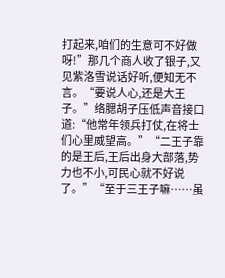打起来,咱们的生意可不好做呀!”那几个商人收了银子,又见紫洛雪说话好听,便知无不言。“要说人心,还是大王子。”络腮胡子压低声音接口道:“他常年领兵打仗,在将士们心里威望高。”“二王子靠的是王后,王后出身大部落,势力也不小,可民心就不好说了。”“至于三王子嘛……虽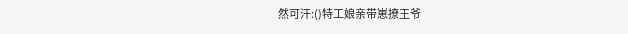然可汗:()特工娘亲带崽撩王爷